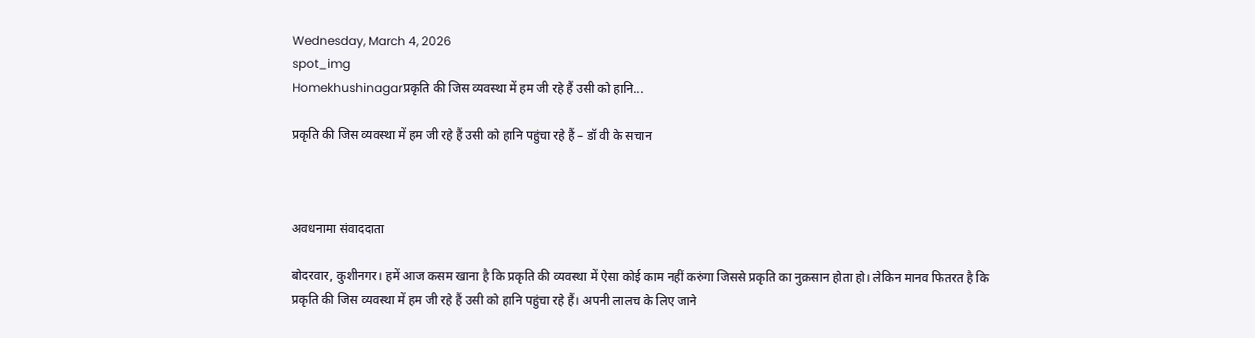Wednesday, March 4, 2026
spot_img
Homekhushinagarप्रकृति की जिस व्यवस्था में हम जी रहे हैं उसी को हानि...

प्रकृति की जिस व्यवस्था में हम जी रहे हैं उसी को हानि पहुंचा रहे हैं – डॉ वी के सचान



अवधनामा संवाददाता

बोदरवार, कुशीनगर। हमें आज कसम खाना है कि प्रकृति की व्यवस्था में ऐसा कोई काम नहीं करुंगा जिससे प्रकृति का नुक़सान होता हो। लेकिन मानव फितरत है कि प्रकृति की जिस व्यवस्था में हम जी रहे हैं उसी को हानि पहुंचा रहे हैं। अपनी लालच के लिए जाने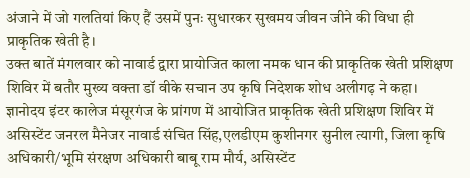अंजाने में जो गलतियां किए हैं उसमें पुनः सुधारकर सुखमय जीवन जीने की विधा ही प्राकृतिक खेती है।
उक्त बातें मंगलवार को नावार्ड द्वारा प्रायोजित काला नमक धान की प्राकृतिक खेती प्रशिक्षण शिविर में बतौर मुख्य वक्ता डॉ वीके सचान उप कृषि निदेशक शोध अलीगढ़ ने कहा। ज्ञानोदय इंटर कालेज मंसूरगंज के प्रांगण में आयोजित प्राकृतिक खेती प्रशिक्षण शिविर में असिस्टेंट जनरल मैनेजर नावार्ड संचित सिंह,एलडीएम कुशीनगर सुनील त्यागी, जिला कृषि अधिकारी/भूमि संरक्षण अधिकारी बाबू राम मौर्य, असिस्टेंट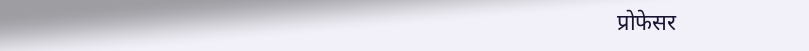प्रोफेसर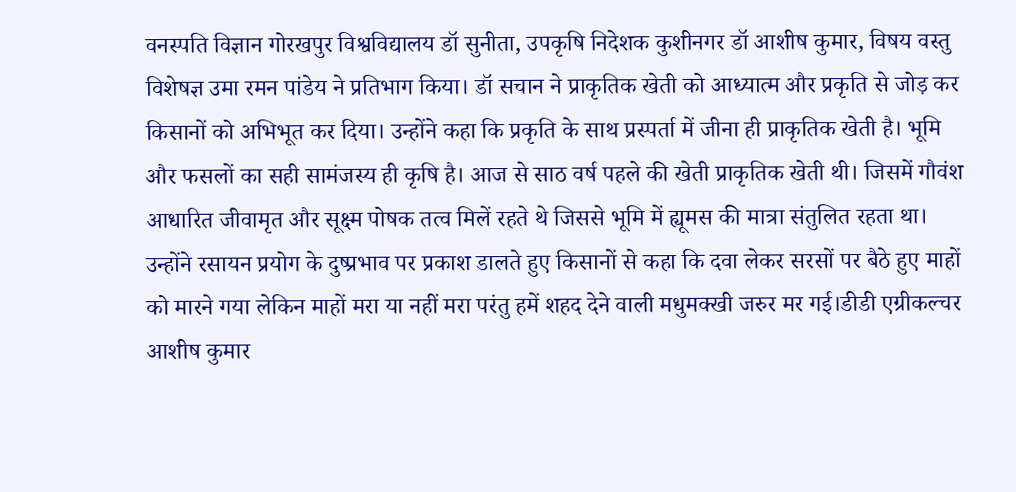वनस्पति विज्ञान गोरखपुर विश्वविद्यालय डॉ सुनीता, उपकृषि निदेशक कुशीनगर डॉ आशीष कुमार, विषय वस्तु विशेषज्ञ उमा रमन पांडेय ने प्रतिभाग किया। डॉ सचान ने प्राकृतिक खेती को आध्यात्म और प्रकृति से जोड़ कर किसानों को अभिभूत कर दिया। उन्होंने कहा कि प्रकृति के साथ प्रस्पर्ता में जीना ही प्राकृतिक खेती है। भूमि और फसलों का सही सामंजस्य ही कृषि है। आज से साठ वर्ष पहले की खेती प्राकृतिक खेती थी। जिसमें गौवंश आधारित जीवामृत और सूक्ष्म पोषक तत्व मिलें रहते थे जिससे भूमि में ह्यूमस की मात्रा संतुलित रहता था। उन्होंने रसायन प्रयोग के दुष्प्रभाव पर प्रकाश डालते हुए किसानों से कहा कि दवा लेकर सरसों पर बैठे हुए माहों को मारने गया लेकिन माहों मरा या नहीं मरा परंतु हमें शहद देने वाली मधुमक्खी जरुर मर गई।डीडी एग्रीकल्चर आशीष कुमार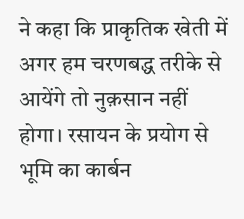ने कहा कि प्राकृतिक खेती में अगर हम चरणबद्ध तरीके से आयेंगे तो नुक़सान नहीं होगा। रसायन के प्रयोग से भूमि का कार्बन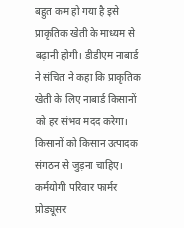बहुत कम हो गया है इसे प्राकृतिक खेती के माध्यम से बढ़ानी होगी। डीडीएम नाबार्ड ने संचित ने कहा कि प्राकृतिक खेती के लिए नाबार्ड किसानों को हर संभव मदद करेगा। किसानों को किसान उत्पादक संगठन से जुड़ना चाहिए। कर्मयोगी परिवार फार्मर प्रोड्यूसर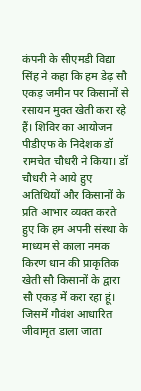कंपनी के सीएमडी विद्या सिंह ने कहा कि हम डेढ़ सौ एकड़ जमीन पर किसानों से रसायन मुक्त खेती करा रहे हैं। शिविर का आयोजन पीडीएफ के निदेशक डॉ रामचेत चौधरी ने किया। डॉ चौधरी ने आये हुए अतिथियों और किसानों के प्रति आभार व्यक्त करते हुए कि हम अपनी संस्था के माध्यम से काला नमक किरण धान की प्राकृतिक खेती सौ किसानों के द्वारा सौ एकड़ में करा रहा हूं। जिसमें गौवंश आधारित जीवामृत डाला जाता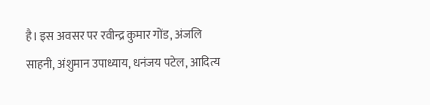है। इस अवसर पर रवीन्द्र कुमार गोंड, अंजलि साहनी, अंशुमान उपाध्याय, धनंजय पटेल, आदित्य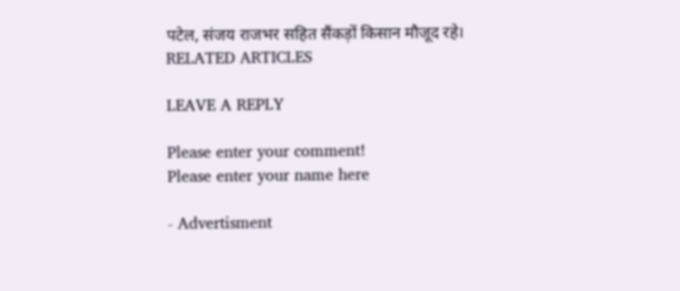पटेल, संजय राजभर सहित सैंकड़ों किसान मौजूद रहे।
RELATED ARTICLES

LEAVE A REPLY

Please enter your comment!
Please enter your name here

- Advertisment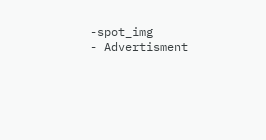-spot_img
- Advertisment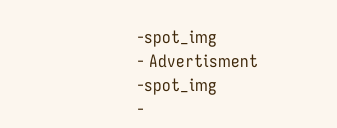-spot_img
- Advertisment -spot_img
-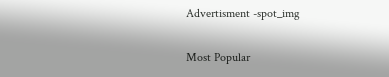Advertisment -spot_img

Most Popular